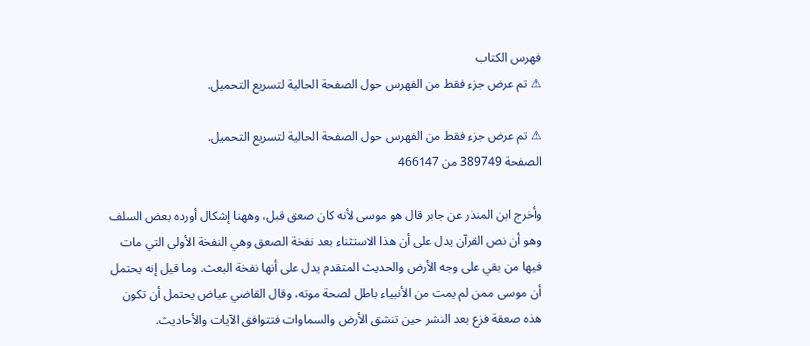فهرس الكتاب
⚠ تم عرض جزء فقط من الفهرس حول الصفحة الحالية لتسريع التحميل.

⚠ تم عرض جزء فقط من الفهرس حول الصفحة الحالية لتسريع التحميل.
الصفحة 389749 من 466147

وأخرج ابن المنذر عن جابر قال هو موسى لأنه كان صعق قبل، وههنا إشكال أورده بعض السلف وهو أن نص القرآن يدل على أن هذا الاستثناء بعد نفخة الصعق وهي النفخة الأولى التي مات فيها من بقي على وجه الأرض والحديث المتقدم يدل على أنها نفخة البعث. وما قيل إنه يحتمل أن موسى ممن لم يمت من الأنبياء باطل لصحة موته، وقال القاضي عياض يحتمل أن تكون هذه صعقة فزع بعد النشر حين تنشق الأرض والسماوات فتتوافق الآيات والأحاديث.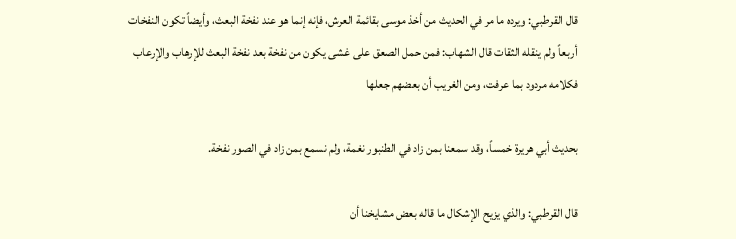قال القرطبي: ويرده ما مر في الحديث من أخذ موسى بقائمة العرش، فإنه إنما هو عند نفخة البعث، وأيضاً تكون النفخات أربعاً ولم ينقله الثقات قال الشهاب: فمن حمل الصعق على غشى يكون من نفخة بعد نفخة البعث للإرهاب والإرعاب فكلامه مردود بما عرفت، ومن الغريب أن بعضهم جعلها

بحديث أبي هريرة خمساً، وقد سمعنا بمن زاد في الطنبور نغمة، ولم نسمع بمن زاد في الصور نفخة.

قال القرطبي: والذي يزيح الإشكال ما قاله بعض مشايخنا أن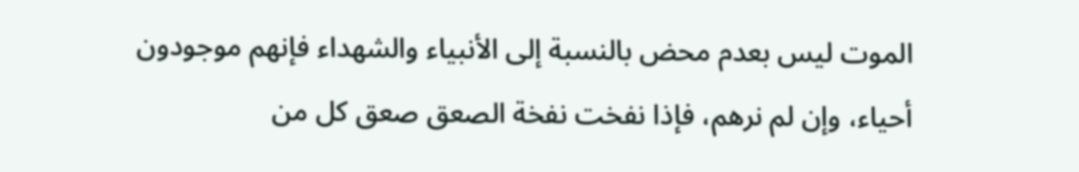الموت ليس بعدم محض بالنسبة إلى الأنبياء والشهداء فإنهم موجودون أحياء، وإن لم نرهم، فإذا نفخت نفخة الصعق صعق كل من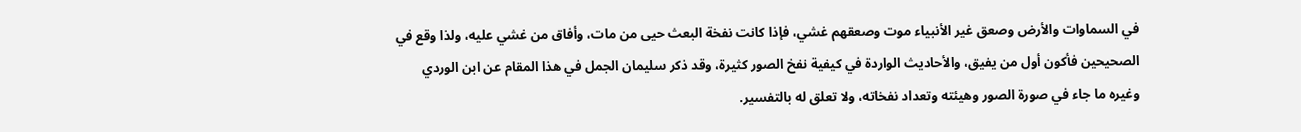في السماوات والأرض وصعق غير الأنبياء موت وصعقهم غشي، فإذا كانت نفخة البعث حيى من مات، وأفاق من غشي عليه، ولذا وقع في الصحيحين فأكون أول من يفيق، والأحاديث الواردة في كيفية نفخ الصور كثيرة، وقد ذكر سليمان الجمل في هذا المقام عن ابن الوردي وغيره ما جاء في صورة الصور وهيئته وتعداد نفخاته، ولا تعلق له بالتفسير.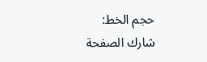حجم الخط:
شارك الصفحة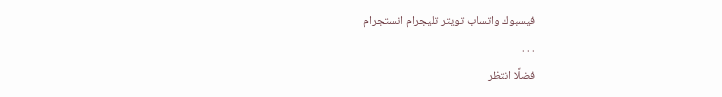فيسبوك واتساب تويتر تليجرام انستجرام
. . .
فضلًا انتظر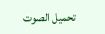تحميل الصوت